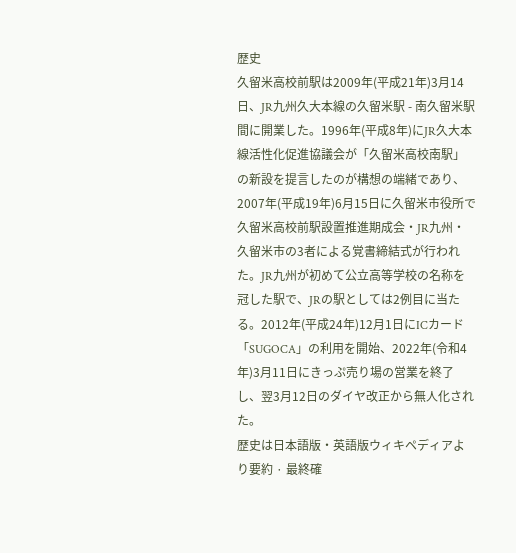歴史
久留米高校前駅は2009年(平成21年)3月14日、JR九州久大本線の久留米駅 - 南久留米駅間に開業した。1996年(平成8年)にJR久大本線活性化促進協議会が「久留米高校南駅」の新設を提言したのが構想の端緒であり、2007年(平成19年)6月15日に久留米市役所で久留米高校前駅設置推進期成会・JR九州・久留米市の3者による覚書締結式が行われた。JR九州が初めて公立高等学校の名称を冠した駅で、JRの駅としては2例目に当たる。2012年(平成24年)12月1日にICカード「SUGOCA」の利用を開始、2022年(令和4年)3月11日にきっぷ売り場の営業を終了し、翌3月12日のダイヤ改正から無人化された。
歴史は日本語版・英語版ウィキペディアより要約 · 最終確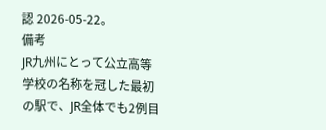認 2026-05-22。
備考
JR九州にとって公立高等学校の名称を冠した最初の駅で、JR全体でも2例目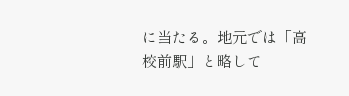に当たる。地元では「高校前駅」と略して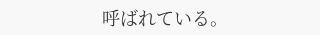呼ばれている。